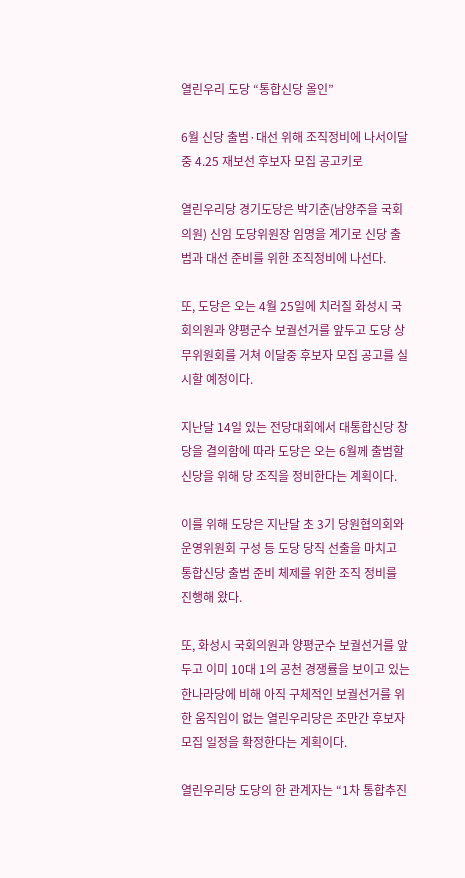열린우리 도당 “통합신당 올인”

6월 신당 출범·대선 위해 조직정비에 나서이달중 4.25 재보선 후보자 모집 공고키로

열린우리당 경기도당은 박기춘(남양주을 국회의원) 신임 도당위원장 임명을 계기로 신당 출범과 대선 준비를 위한 조직정비에 나선다.

또, 도당은 오는 4월 25일에 치러질 화성시 국회의원과 양평군수 보궐선거를 앞두고 도당 상무위원회를 거쳐 이달중 후보자 모집 공고를 실시할 예정이다.

지난달 14일 있는 전당대회에서 대통합신당 창당을 결의함에 따라 도당은 오는 6월께 출범할 신당을 위해 당 조직을 정비한다는 계획이다.

이를 위해 도당은 지난달 초 3기 당원협의회와 운영위원회 구성 등 도당 당직 선출을 마치고 통합신당 출범 준비 체제를 위한 조직 정비를 진행해 왔다.

또, 화성시 국회의원과 양평군수 보궐선거를 앞두고 이미 10대 1의 공천 경쟁률을 보이고 있는 한나라당에 비해 아직 구체적인 보궐선거를 위한 움직임이 없는 열린우리당은 조만간 후보자 모집 일정을 확정한다는 계획이다.

열린우리당 도당의 한 관계자는 “1차 통합추진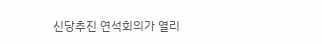신당추진 연석회의가 열리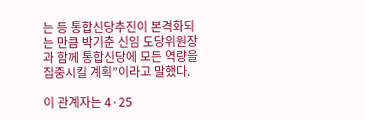는 등 통합신당추진이 본격화되는 만큼 박기춘 신임 도당위원장과 함께 통합신당에 모든 역량을 집중시킬 계획”이라고 말했다.

이 관계자는 4·25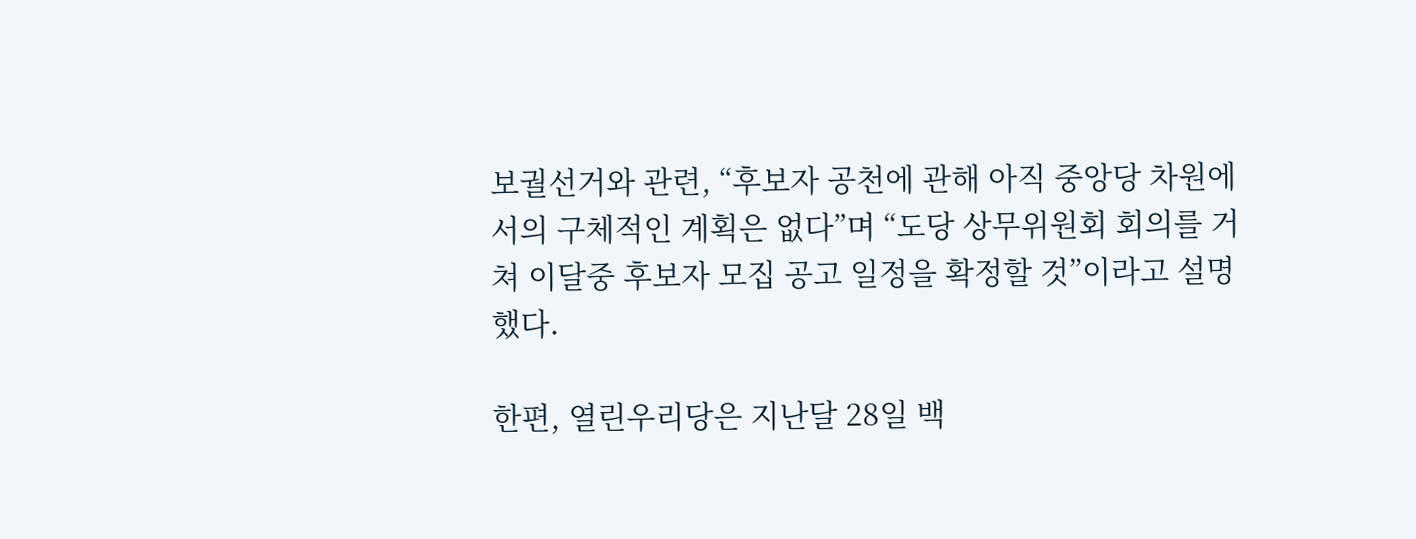보궐선거와 관련, “후보자 공천에 관해 아직 중앙당 차원에서의 구체적인 계획은 없다”며 “도당 상무위원회 회의를 거쳐 이달중 후보자 모집 공고 일정을 확정할 것”이라고 설명했다.

한편, 열린우리당은 지난달 28일 백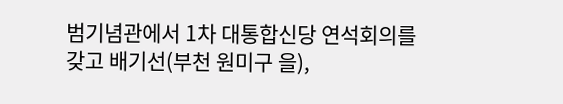범기념관에서 1차 대통합신당 연석회의를 갖고 배기선(부천 원미구 을),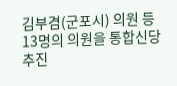김부겸(군포시) 의원 등 13명의 의원을 통합신당 추진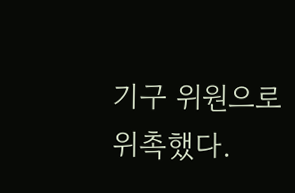기구 위원으로 위촉했다.